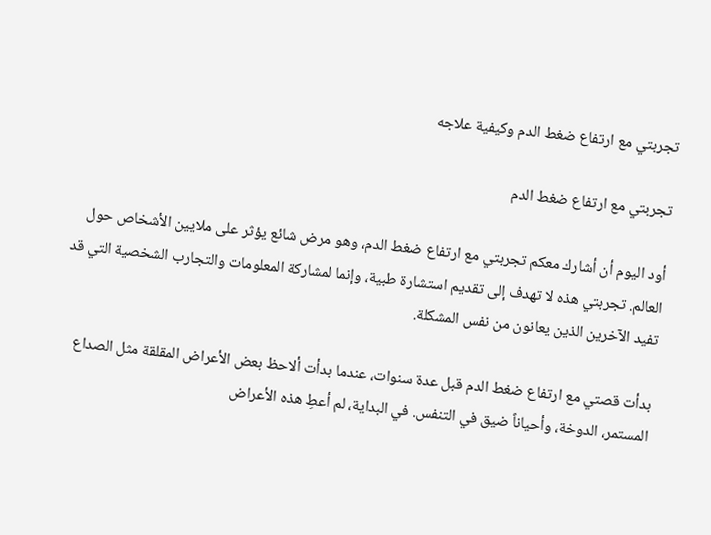تجربتي مع ارتفاع ضغط الدم وكيفية علاجه

تجربتي مع ارتفاع ضغط الدم

أود اليوم أن أشارك معكم تجربتي مع ارتفاع ضغط الدم، وهو مرض شائع يؤثر على ملايين الأشخاص حول العالم. تجربتي هذه لا تهدف إلى تقديم استشارة طبية، وإنما لمشاركة المعلومات والتجارب الشخصية التي قد تفيد الآخرين الذين يعانون من نفس المشكلة.

بدأت قصتي مع ارتفاع ضغط الدم قبل عدة سنوات، عندما بدأت ألاحظ بعض الأعراض المقلقة مثل الصداع المستمر، الدوخة، وأحياناً ضيق في التنفس. في البداية، لم أعطِ هذه الأعراض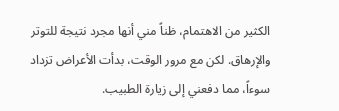الكثير من الاهتمام، ظناً مني أنها مجرد نتيجة للتوتر والإرهاق. لكن مع مرور الوقت، بدأت الأعراض تزداد سوءاً، مما دفعني إلى زيارة الطبيب.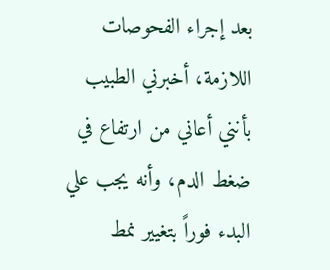بعد إجراء الفحوصات اللازمة، أخبرني الطبيب بأنني أعاني من ارتفاع في ضغط الدم، وأنه يجب علي البدء فوراً بتغيير نمط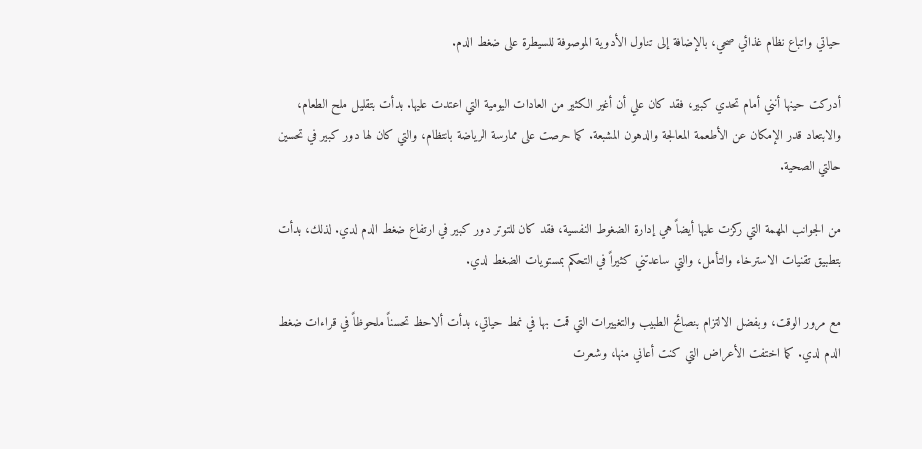حياتي واتباع نظام غذائي صحي، بالإضافة إلى تناول الأدوية الموصوفة للسيطرة على ضغط الدم.

أدركت حينها أنني أمام تحدي كبير، فقد كان علي أن أغير الكثير من العادات اليومية التي اعتدت عليها. بدأت بتقليل ملح الطعام، والابتعاد قدر الإمكان عن الأطعمة المعالجة والدهون المشبعة. كما حرصت على ممارسة الرياضة بانتظام، والتي كان لها دور كبير في تحسين حالتي الصحية.

من الجوانب المهمة التي ركزت عليها أيضاً هي إدارة الضغوط النفسية، فقد كان للتوتر دور كبير في ارتفاع ضغط الدم لدي. لذلك، بدأت بتطبيق تقنيات الاسترخاء والتأمل، والتي ساعدتني كثيراً في التحكم بمستويات الضغط لدي.

مع مرور الوقت، وبفضل الالتزام بنصائح الطبيب والتغييرات التي قمت بها في نمط حياتي، بدأت ألاحظ تحسناً ملحوظاً في قراءات ضغط الدم لدي. كما اختفت الأعراض التي كنت أعاني منها، وشعرت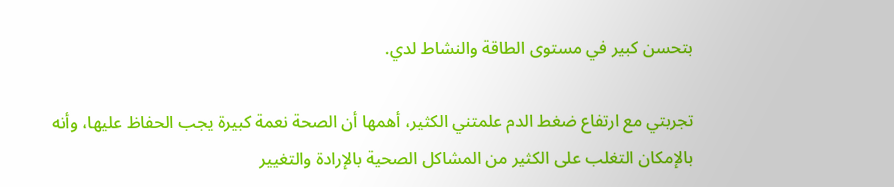بتحسن كبير في مستوى الطاقة والنشاط لدي.

تجربتي مع ارتفاع ضغط الدم علمتني الكثير، أهمها أن الصحة نعمة كبيرة يجب الحفاظ عليها، وأنه بالإمكان التغلب على الكثير من المشاكل الصحية بالإرادة والتغيير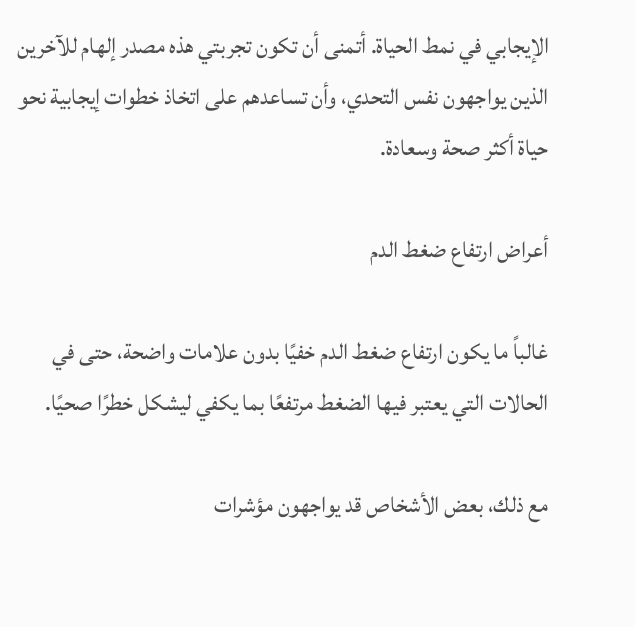الإيجابي في نمط الحياة. أتمنى أن تكون تجربتي هذه مصدر إلهام للآخرين الذين يواجهون نفس التحدي، وأن تساعدهم على اتخاذ خطوات إيجابية نحو حياة أكثر صحة وسعادة.

أعراض ارتفاع ضغط الدم

غالباً ما يكون ارتفاع ضغط الدم خفيًا بدون علامات واضحة، حتى في الحالات التي يعتبر فيها الضغط مرتفعًا بما يكفي ليشكل خطرًا صحيًا.

مع ذلك، بعض الأشخاص قد يواجهون مؤشرات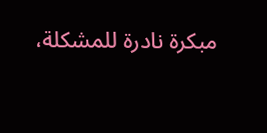مبكرة نادرة للمشكلة،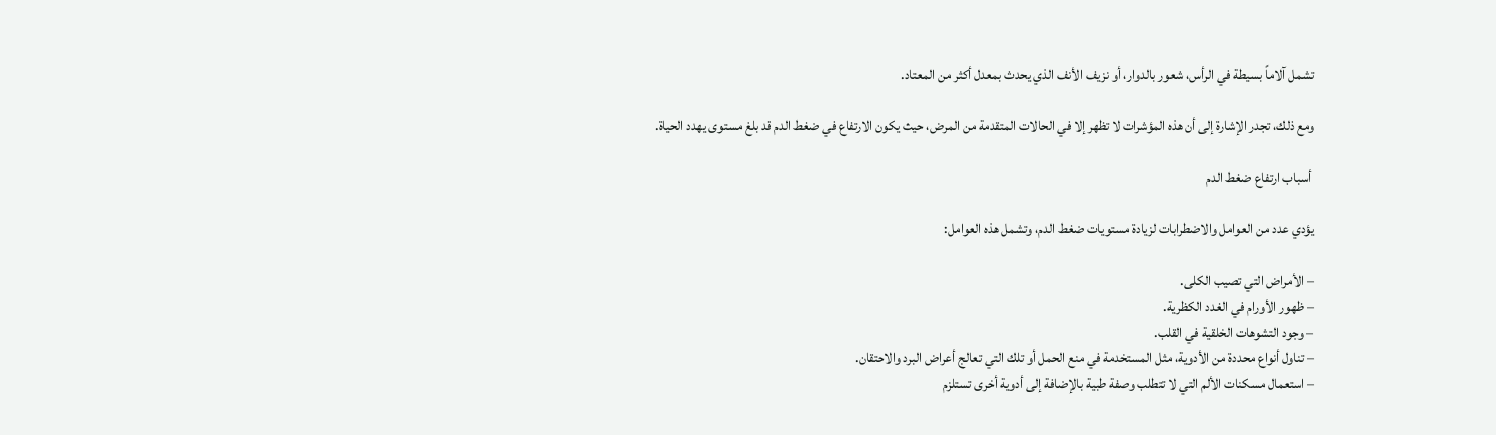تشمل آلاماً بسيطة في الرأس، شعور بالدوار، أو نزيف الأنف الذي يحدث بمعدل أكثر من المعتاد.

ومع ذلك، تجدر الإشارة إلى أن هذه المؤشرات لا تظهر إلا في الحالات المتقدمة من المرض، حيث يكون الارتفاع في ضغط الدم قد بلغ مستوى يهدد الحياة.

 أسباب ارتفاع ضغط الدم

يؤدي عدد من العوامل والاضطرابات لزيادة مستويات ضغط الدم، وتشمل هذه العوامل:

– الأمراض التي تصيب الكلى.
– ظهور الأورام في الغدد الكظرية.
– وجود التشوهات الخلقية في القلب.
– تناول أنواع محددة من الأدوية، مثل المستخدمة في منع الحمل أو تلك التي تعالج أعراض البرد والاحتقان.
– استعمال مسكنات الألم التي لا تتطلب وصفة طبية بالإضافة إلى أدوية أخرى تستلزم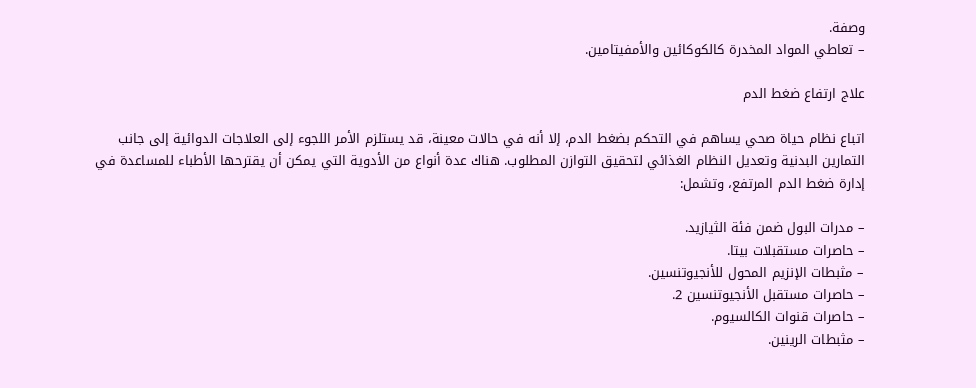وصفة.
– تعاطي المواد المخدرة كالكوكائين والأمفيتامين.

علاج ارتفاع ضغط الدم

اتباع نظام حياة صحي يساهم في التحكم بضغط الدم، إلا أنه في حالات معينة، قد يستلزم الأمر اللجوء إلى العلاجات الدوائية إلى جانب التمارين البدنية وتعديل النظام الغذائي لتحقيق التوازن المطلوب. هناك عدة أنواع من الأدوية التي يمكن أن يقترحها الأطباء للمساعدة في إدارة ضغط الدم المرتفع، وتشمل:

– مدرات البول ضمن فئة الثيازيد.
– حاصرات مستقبلات بيتا.
– مثبطات الإنزيم المحول للأنجيوتنسين.
– حاصرات مستقبل الأنجيوتنسين 2.
– حاصرات قنوات الكالسيوم.
– مثبطات الرينين.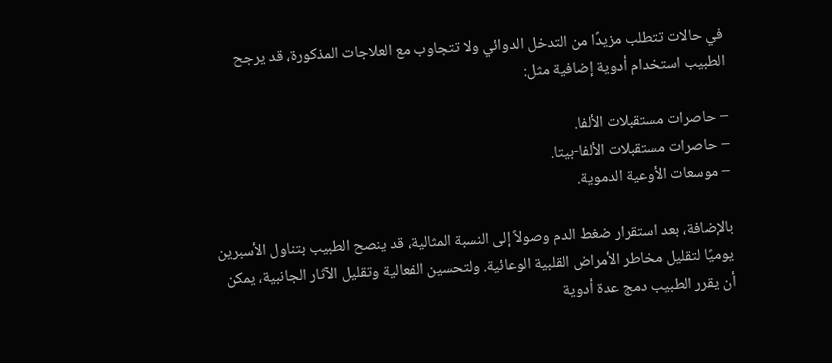في حالات تتطلب مزيدًا من التدخل الدوائي ولا تتجاوب مع العلاجات المذكورة، قد يرجح الطبيب استخدام أدوية إضافية مثل:

– حاصرات مستقبلات الألفا.
– حاصرات مستقبلات الألفا-بيتا.
– موسعات الأوعية الدموية.

بالإضافة، بعد استقرار ضغط الدم وصولاً إلى النسبة المثالية، قد ينصح الطبيب بتناول الأسبرين يوميًا لتقليل مخاطر الأمراض القلبية الوعائية. ولتحسين الفعالية وتقليل الآثار الجانبية، يمكن أن يقرر الطبيب دمج عدة أدوية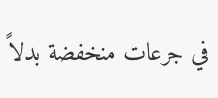في جرعات منخفضة بدلاً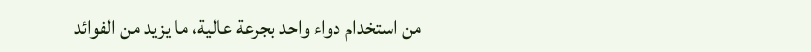من استخدام دواء واحد بجرعة عالية، ما يزيد من الفوائد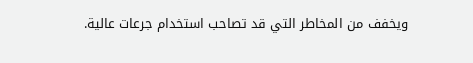ويخفف من المخاطر التي قد تصاحب استخدام جرعات عالية.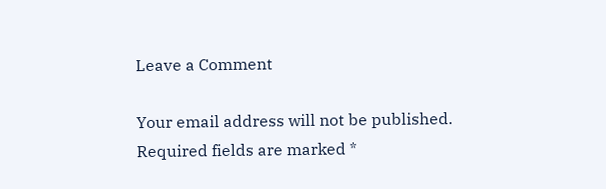Leave a Comment

Your email address will not be published. Required fields are marked *